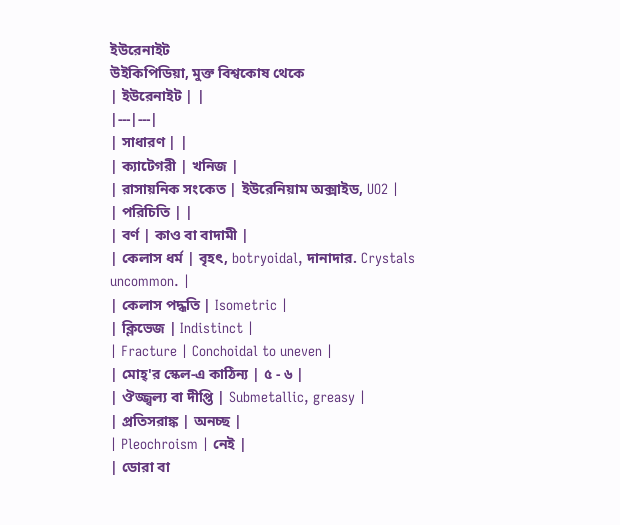ইউরেনাইট
উইকিপিডিয়া, মুক্ত বিশ্বকোষ থেকে
| ইউরেনাইট | |
|---|---|
| সাধারণ | |
| ক্যাটেগরী | খনিজ |
| রাসায়নিক সংকেত | ইউরেনিয়াম অক্সাইড, UO2 |
| পরিচিতি | |
| বর্ণ | কাও বা বাদামী |
| কেলাস ধর্ম | বৃহৎ, botryoidal, দানাদার. Crystals uncommon. |
| কেলাস পদ্ধতি | Isometric |
| ক্লিভেজ | Indistinct |
| Fracture | Conchoidal to uneven |
| মোহ্'র স্কেল-এ কাঠিন্য | ৫ - ৬ |
| ঔজ্জ্বল্য বা দীপ্তি | Submetallic, greasy |
| প্রতিসরাঙ্ক | অনচ্ছ |
| Pleochroism | নেই |
| ডোরা বা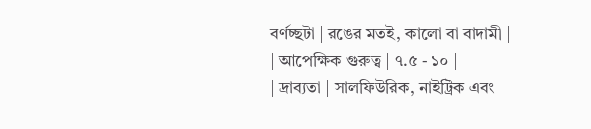বর্ণচ্ছটা | রঙের মতই, কালো বা বাদামী |
| আপেক্ষিক গুরুত্ব | ৭.৫ - ১০ |
| দ্রাব্যতা | সালফিউরিক, নাইট্রিক এবং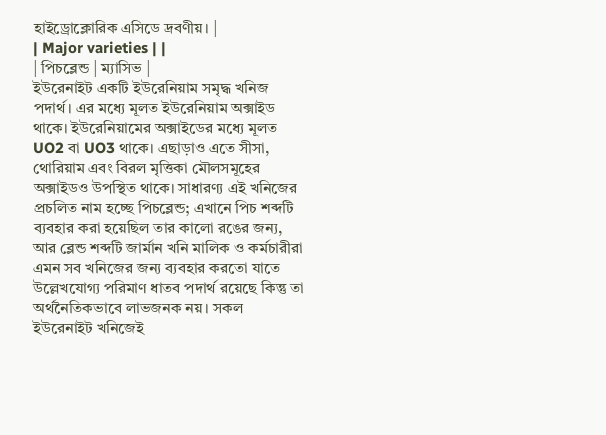হাইড্রোক্লোরিক এসিডে দ্রবণীয়। |
| Major varieties | |
| পিচব্লেন্ড | ম্যাসিভ |
ইউরেনাইট একটি ইউরেনিয়াম সমৃদ্ধ খনিজ পদার্থ। এর মধ্যে মূলত ইউরেনিয়াম অক্সাইড থাকে। ইউরেনিয়ামের অক্সাইডের মধ্যে মূলত UO2 বা UO3 থাকে। এছাড়াও এতে সীসা, থোরিয়াম এবং বিরল মৃত্তিকা মৌলসমূহের অক্সাইডও উপস্থিত থাকে। সাধারণ্য এই খনিজের প্রচলিত নাম হচ্ছে পিচব্লেন্ড; এখানে পিচ শব্দটি ব্যবহার করা হয়েছিল তার কালো রঙের জন্য, আর ব্লেন্ড শব্দটি জার্মান খনি মালিক ও কর্মচারীরা এমন সব খনিজের জন্য ব্যবহার করতো যাতে উল্লেখযোগ্য পরিমাণ ধাতব পদার্থ রয়েছে কিন্তু তা অর্থনৈতিকভাবে লাভজনক নয়। সকল ইউরেনাইট খনিজেই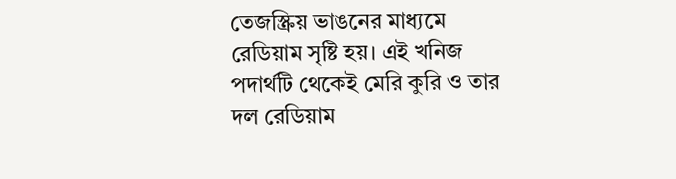তেজস্ক্রিয় ভাঙনের মাধ্যমে রেডিয়াম সৃষ্টি হয়। এই খনিজ পদার্থটি থেকেই মেরি কুরি ও তার দল রেডিয়াম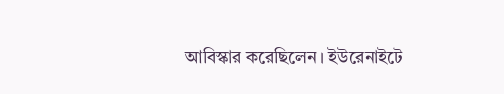আবিস্কার করেছিলেন। ইউরেনাইটে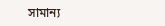সামান্য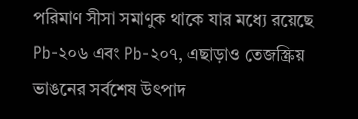পরিমাণ সীসা সমাণুক থাকে যার মধ্যে রয়েছে Pb-২০৬ এবং Pb-২০৭, এছাড়াও তেজস্ক্রিয় ভাঙনের সর্বশেষ উৎপাদ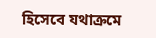হিসেবে যথাক্রমে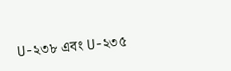U-২৩৮ এবং U-২৩৫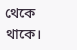থেকে থাকে।